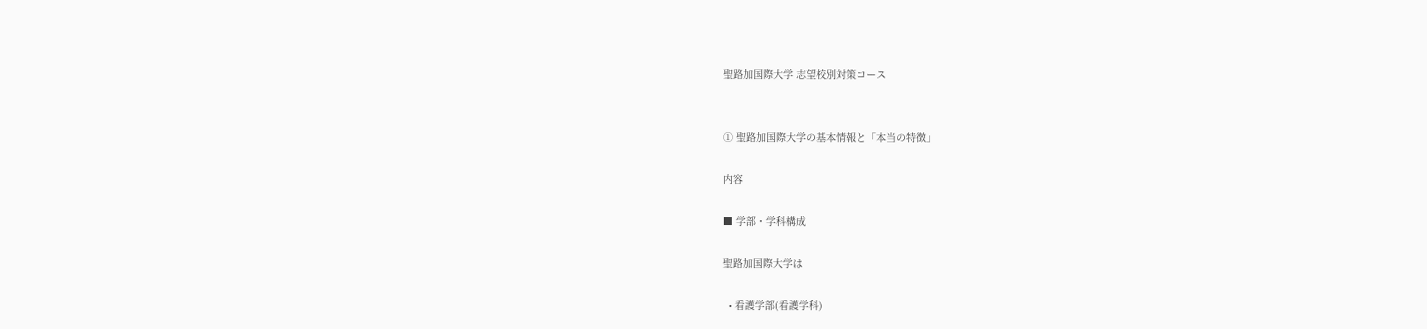聖路加国際大学 志望校別対策コース


① 聖路加国際大学の基本情報と「本当の特徴」

内容

■ 学部・学科構成

聖路加国際大学は

  • 看護学部(看護学科)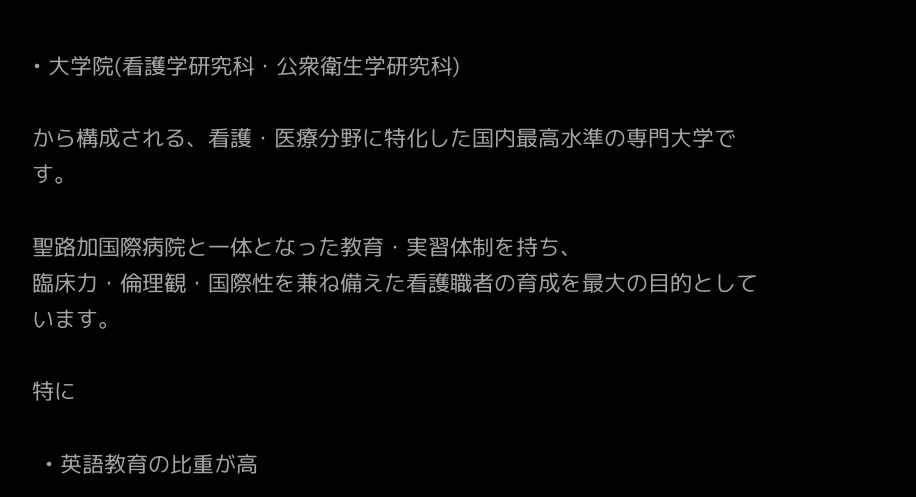• 大学院(看護学研究科・公衆衛生学研究科)

から構成される、看護・医療分野に特化した国内最高水準の専門大学です。

聖路加国際病院と一体となった教育・実習体制を持ち、
臨床力・倫理観・国際性を兼ね備えた看護職者の育成を最大の目的としています。

特に

  • 英語教育の比重が高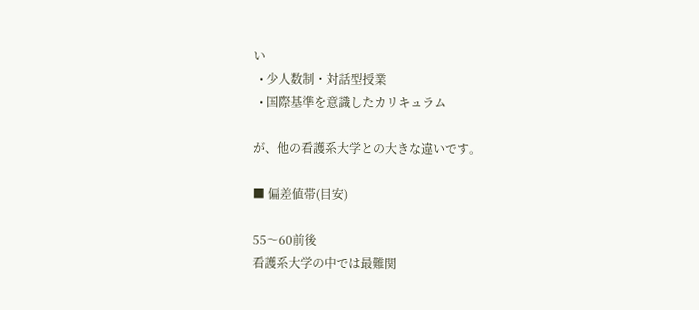い
  • 少人数制・対話型授業
  • 国際基準を意識したカリキュラム

が、他の看護系大学との大きな違いです。

■ 偏差値帯(目安)

55〜60前後
看護系大学の中では最難関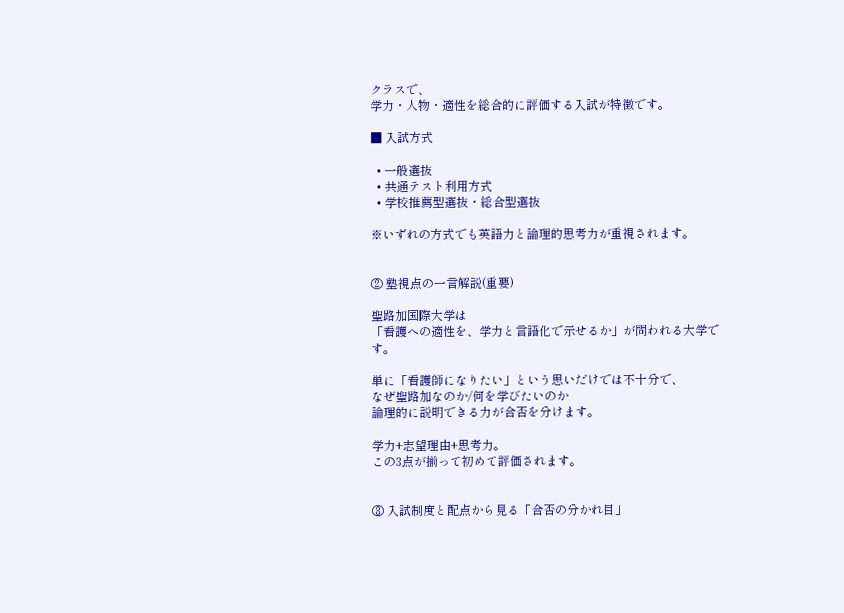クラスで、
学力・人物・適性を総合的に評価する入試が特徴です。

■ 入試方式

  • 一般選抜
  • 共通テスト利用方式
  • 学校推薦型選抜・総合型選抜

※いずれの方式でも英語力と論理的思考力が重視されます。


② 塾視点の一言解説(重要)

聖路加国際大学は
「看護への適性を、学力と言語化で示せるか」が問われる大学です。

単に「看護師になりたい」という思いだけでは不十分で、
なぜ聖路加なのか/何を学びたいのか
論理的に説明できる力が合否を分けます。

学力+志望理由+思考力。
この3点が揃って初めて評価されます。


③ 入試制度と配点から見る「合否の分かれ目」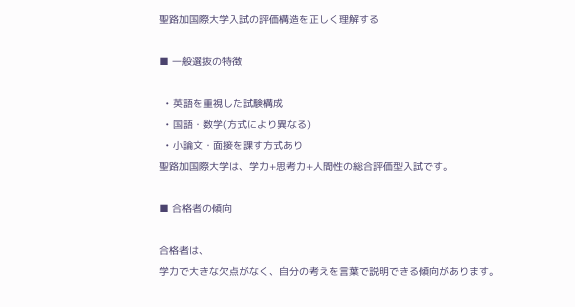聖路加国際大学入試の評価構造を正しく理解する

■ 一般選抜の特徴

  • 英語を重視した試験構成
  • 国語・数学(方式により異なる)
  • 小論文・面接を課す方式あり
聖路加国際大学は、学力+思考力+人間性の総合評価型入試です。

■ 合格者の傾向

合格者は、
学力で大きな欠点がなく、自分の考えを言葉で説明できる傾向があります。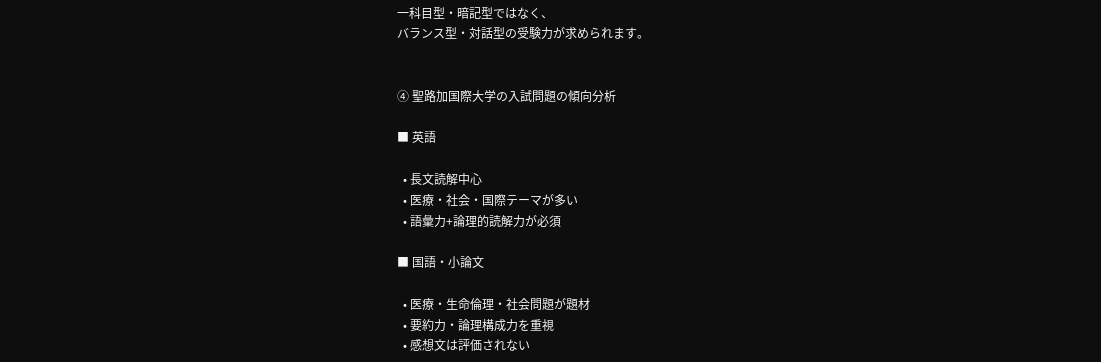一科目型・暗記型ではなく、
バランス型・対話型の受験力が求められます。


④ 聖路加国際大学の入試問題の傾向分析

■ 英語

  • 長文読解中心
  • 医療・社会・国際テーマが多い
  • 語彙力+論理的読解力が必須

■ 国語・小論文

  • 医療・生命倫理・社会問題が題材
  • 要約力・論理構成力を重視
  • 感想文は評価されない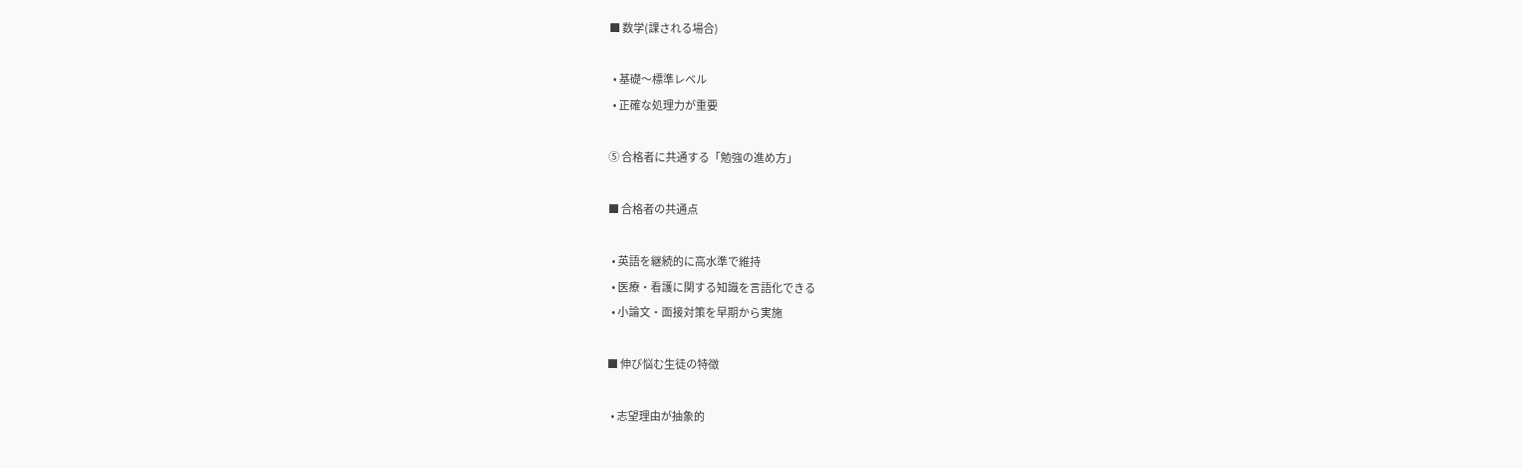■ 数学(課される場合)

  • 基礎〜標準レベル
  • 正確な処理力が重要

⑤ 合格者に共通する「勉強の進め方」

■ 合格者の共通点

  • 英語を継続的に高水準で維持
  • 医療・看護に関する知識を言語化できる
  • 小論文・面接対策を早期から実施

■ 伸び悩む生徒の特徴

  • 志望理由が抽象的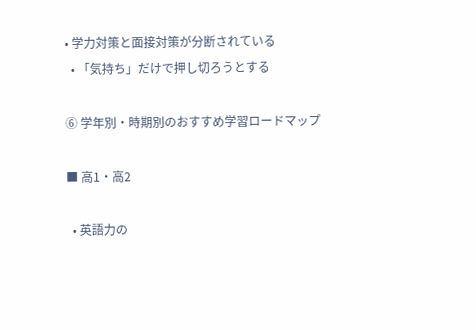• 学力対策と面接対策が分断されている
  • 「気持ち」だけで押し切ろうとする

⑥ 学年別・時期別のおすすめ学習ロードマップ

■ 高1・高2

  • 英語力の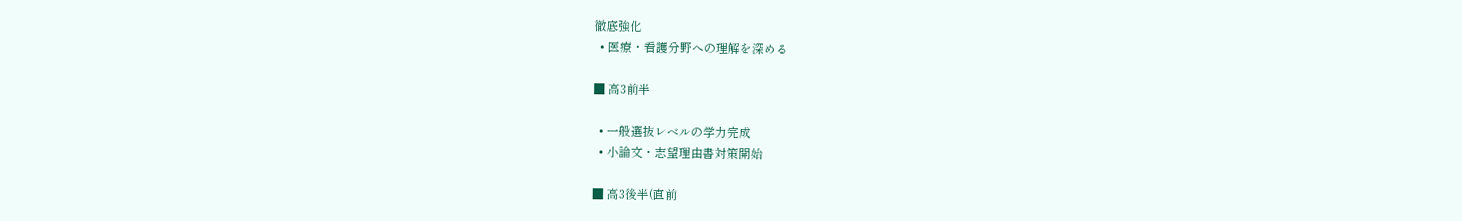徹底強化
  • 医療・看護分野への理解を深める

■ 高3前半

  • 一般選抜レベルの学力完成
  • 小論文・志望理由書対策開始

■ 高3後半(直前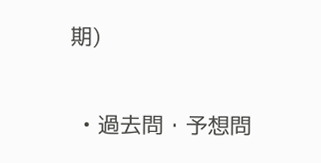期)

  • 過去問・予想問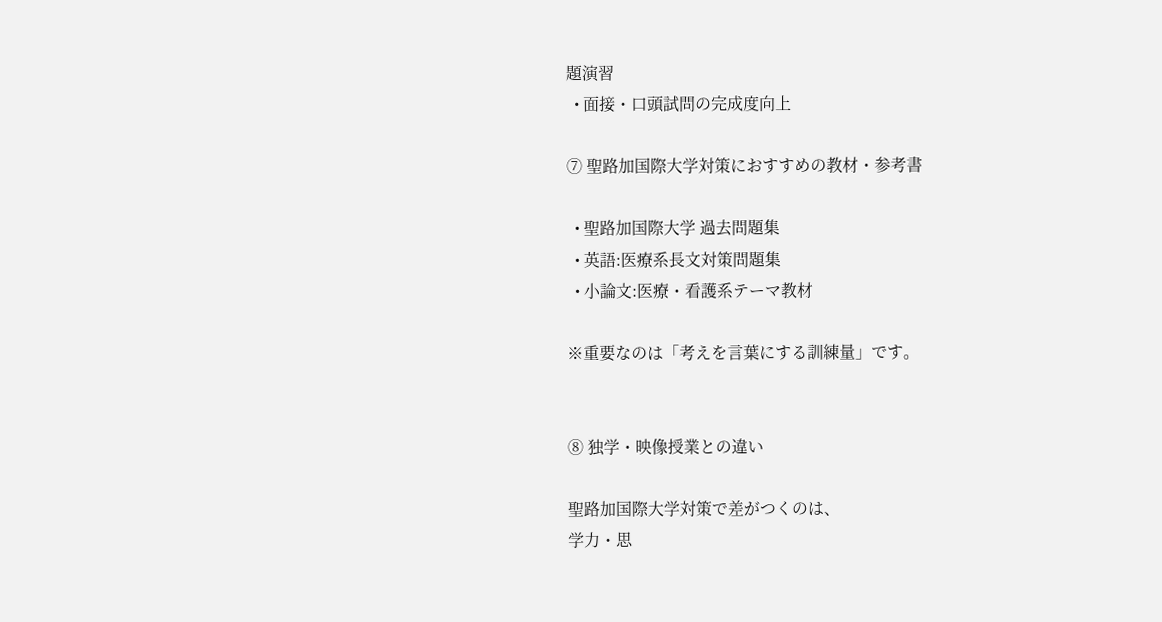題演習
  • 面接・口頭試問の完成度向上

⑦ 聖路加国際大学対策におすすめの教材・参考書

  • 聖路加国際大学 過去問題集
  • 英語:医療系長文対策問題集
  • 小論文:医療・看護系テーマ教材

※重要なのは「考えを言葉にする訓練量」です。


⑧ 独学・映像授業との違い

聖路加国際大学対策で差がつくのは、
学力・思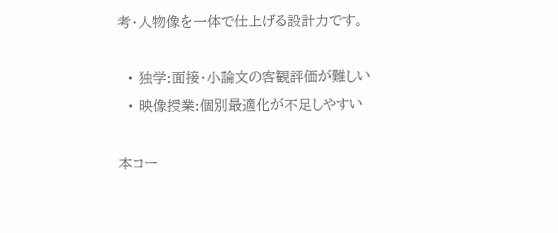考・人物像を一体で仕上げる設計力です。

  • 独学:面接・小論文の客観評価が難しい
  • 映像授業:個別最適化が不足しやすい

本コー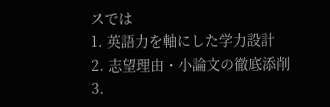スでは
1. 英語力を軸にした学力設計
2. 志望理由・小論文の徹底添削
3.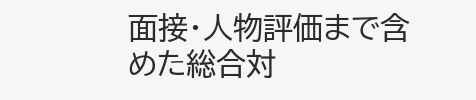面接・人物評価まで含めた総合対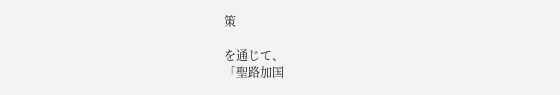策

を通じて、
「聖路加国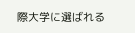際大学に選ばれる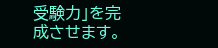受験力」を完成させます。